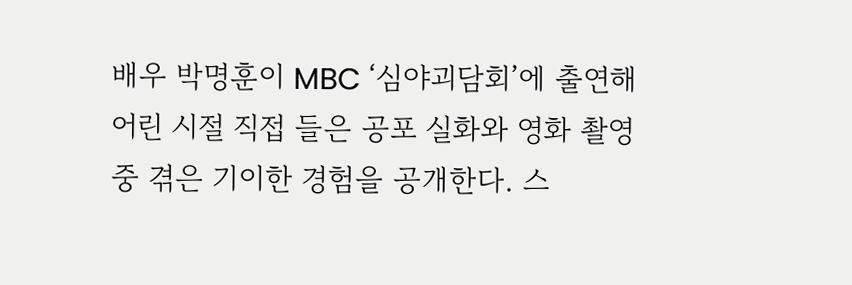배우 박명훈이 MBC ‘심야괴담회’에 출연해 어린 시절 직접 들은 공포 실화와 영화 촬영 중 겪은 기이한 경험을 공개한다. 스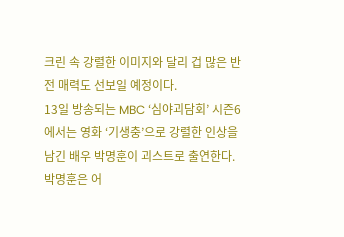크린 속 강렬한 이미지와 달리 겁 많은 반전 매력도 선보일 예정이다.
13일 방송되는 MBC ‘심야괴담회’ 시즌6에서는 영화 ‘기생충’으로 강렬한 인상을 남긴 배우 박명훈이 괴스트로 출연한다.
박명훈은 어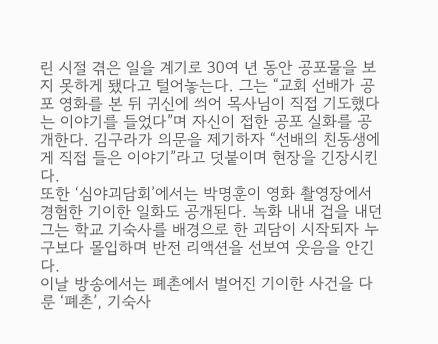린 시절 겪은 일을 계기로 30여 년 동안 공포물을 보지 못하게 됐다고 털어놓는다. 그는 “교회 선배가 공포 영화를 본 뒤 귀신에 씌어 목사님이 직접 기도했다는 이야기를 들었다”며 자신이 접한 공포 실화를 공개한다. 김구라가 의문을 제기하자 “선배의 친동생에게 직접 들은 이야기”라고 덧붙이며 현장을 긴장시킨다.
또한 ‘심야괴담회’에서는 박명훈이 영화 촬영장에서 경험한 기이한 일화도 공개된다. 녹화 내내 겁을 내던 그는 학교 기숙사를 배경으로 한 괴담이 시작되자 누구보다 몰입하며 반전 리액션을 선보여 웃음을 안긴다.
이날 방송에서는 폐촌에서 벌어진 기이한 사건을 다룬 ‘폐촌’, 기숙사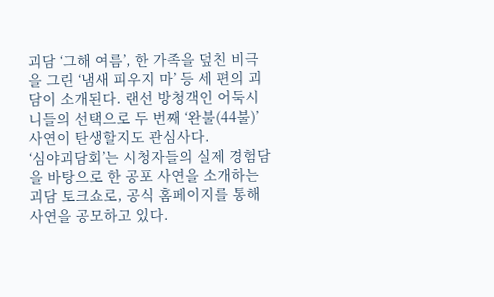괴담 ‘그해 여름’, 한 가족을 덮친 비극을 그린 ‘냄새 피우지 마’ 등 세 편의 괴담이 소개된다. 랜선 방청객인 어둑시니들의 선택으로 두 번째 ‘완불(44불)’ 사연이 탄생할지도 관심사다.
‘심야괴담회’는 시청자들의 실제 경험담을 바탕으로 한 공포 사연을 소개하는 괴담 토크쇼로, 공식 홈페이지를 통해 사연을 공모하고 있다.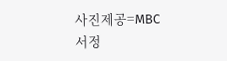사진제공=MBC
서정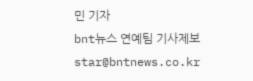민 기자
bnt뉴스 연예팀 기사제보 star@bntnews.co.kr